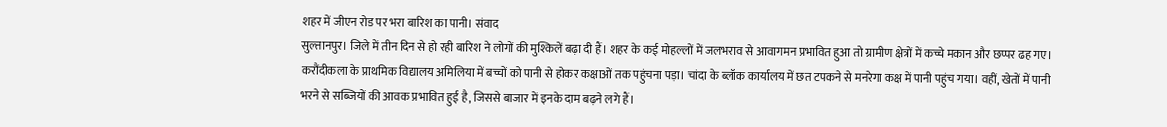शहर में जीएन रोड पर भरा बारिश का पानी। संवाद
सुल्तानपुर। जिले में तीन दिन से हो रही बारिश ने लोगों की मुश्किलें बढ़ा दी हैं। शहर के कई मोहल्लों में जलभराव से आवागमन प्रभावित हुआ तो ग्रामीण क्षेत्रों में कच्चे मकान और छप्पर ढह गए। करौंदीकला के प्राथमिक विद्यालय अमिलिया में बच्चों को पानी से होकर कक्षाओं तक पहुंचना पड़ा। चांदा के ब्लॉक कार्यालय में छत टपकने से मनरेगा कक्ष में पानी पहुंच गया। वहीं, खेतों में पानी भरने से सब्जियों की आवक प्रभावित हुई है, जिससे बाजार में इनके दाम बढ़ने लगे हैं।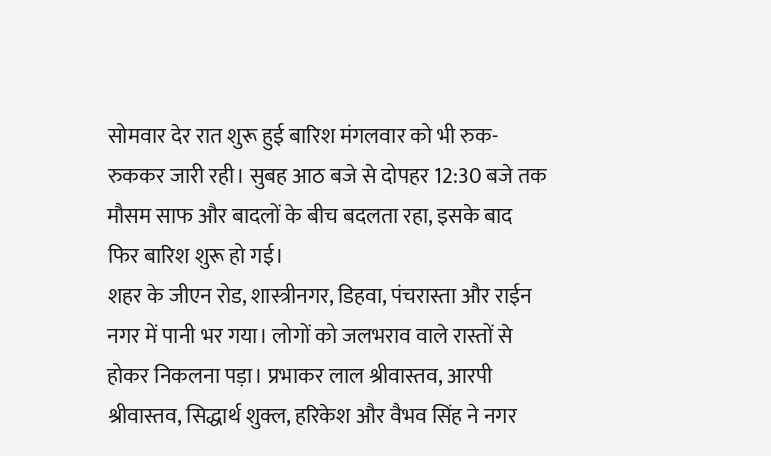सोमवार देर रात शुरू हुई बारिश मंगलवार को भी रुक-रुककर जारी रही। सुबह आठ बजे से दोपहर 12:30 बजे तक मौसम साफ और बादलों के बीच बदलता रहा, इसके बाद फिर बारिश शुरू हो गई।
शहर के जीएन रोड, शास्त्रीनगर, डिहवा, पंचरास्ता और राईन नगर में पानी भर गया। लोगों को जलभराव वाले रास्तों से होकर निकलना पड़ा। प्रभाकर लाल श्रीवास्तव, आरपी श्रीवास्तव, सिद्धार्थ शुक्ल, हरिकेश और वैभव सिंह ने नगर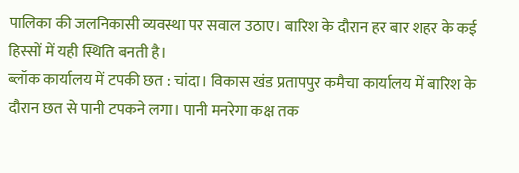पालिका की जलनिकासी व्यवस्था पर सवाल उठाए। बारिश के दौरान हर बार शहर के कई हिस्सों में यही स्थिति बनती है।
ब्लॉक कार्यालय में टपकी छत : चांदा। विकास खंड प्रतापपुर कमैचा कार्यालय में बारिश के दौरान छत से पानी टपकने लगा। पानी मनरेगा कक्ष तक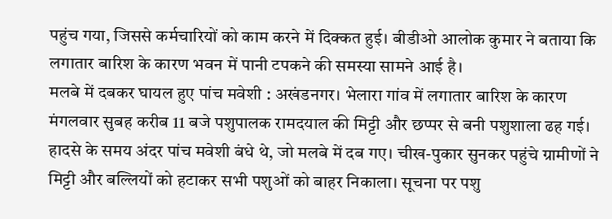पहुंच गया, जिससे कर्मचारियों को काम करने में दिक्कत हुई। बीडीओ आलोक कुमार ने बताया कि लगातार बारिश के कारण भवन में पानी टपकने की समस्या सामने आई है।
मलबे में दबकर घायल हुए पांच मवेशी : अखंडनगर। भेलारा गांव में लगातार बारिश के कारण मंगलवार सुबह करीब 11 बजे पशुपालक रामदयाल की मिट्टी और छप्पर से बनी पशुशाला ढह गई। हादसे के समय अंदर पांच मवेशी बंधे थे, जो मलबे में दब गए। चीख-पुकार सुनकर पहुंचे ग्रामीणों ने मिट्टी और बल्लियों को हटाकर सभी पशुओं को बाहर निकाला। सूचना पर पशु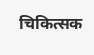चिकित्सक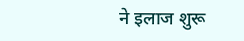ने इलाज शुरू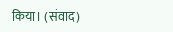किया। (संवाद)